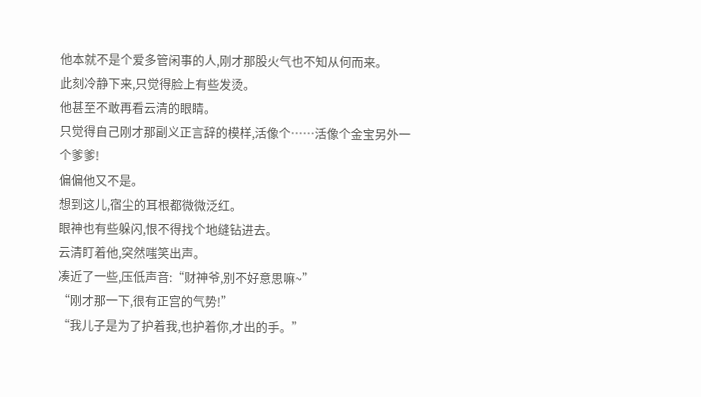他本就不是个爱多管闲事的人,刚才那股火气也不知从何而来。
此刻冷静下来,只觉得脸上有些发烫。
他甚至不敢再看云清的眼睛。
只觉得自己刚才那副义正言辞的模样,活像个……活像个金宝另外一个爹爹!
偏偏他又不是。
想到这儿,宿尘的耳根都微微泛红。
眼神也有些躲闪,恨不得找个地缝钻进去。
云清盯着他,突然嗤笑出声。
凑近了一些,压低声音:“财神爷,别不好意思嘛~”
“刚才那一下,很有正宫的气势!”
“我儿子是为了护着我,也护着你,才出的手。”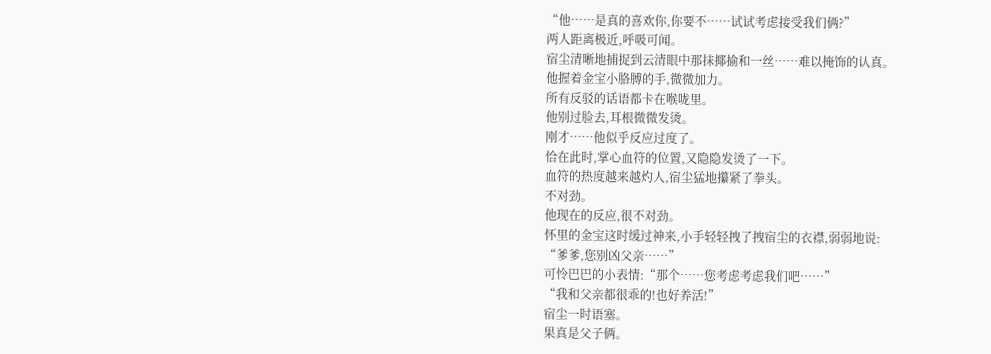“他……是真的喜欢你,你要不……试试考虑接受我们俩?”
两人距离极近,呼吸可闻。
宿尘清晰地捕捉到云清眼中那抹揶揄和一丝……难以掩饰的认真。
他握着金宝小胳膊的手,微微加力。
所有反驳的话语都卡在喉咙里。
他别过脸去,耳根微微发烫。
刚才……他似乎反应过度了。
恰在此时,掌心血符的位置,又隐隐发烫了一下。
血符的热度越来越灼人,宿尘猛地攥紧了拳头。
不对劲。
他现在的反应,很不对劲。
怀里的金宝这时缓过神来,小手轻轻拽了拽宿尘的衣襟,弱弱地说:
“爹爹,您别凶父亲……”
可怜巴巴的小表情:“那个……您考虑考虑我们吧……”
“我和父亲都很乖的!也好养活!”
宿尘一时语塞。
果真是父子俩。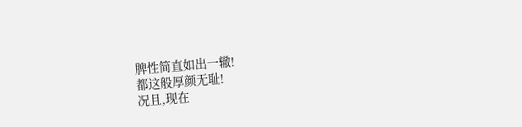脾性简直如出一辙!
都这般厚颜无耻!
况且,现在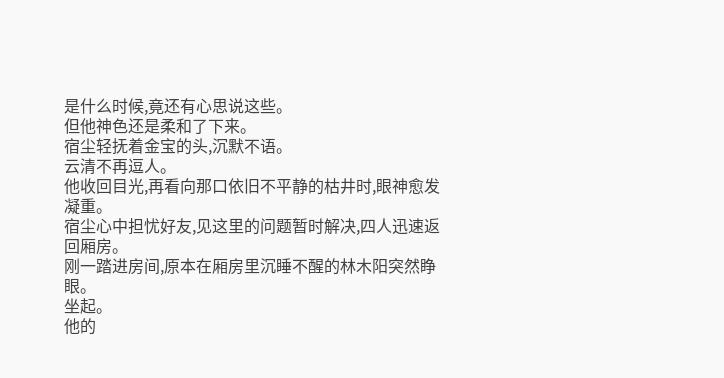是什么时候,竟还有心思说这些。
但他神色还是柔和了下来。
宿尘轻抚着金宝的头,沉默不语。
云清不再逗人。
他收回目光,再看向那口依旧不平静的枯井时,眼神愈发凝重。
宿尘心中担忧好友,见这里的问题暂时解决,四人迅速返回厢房。
刚一踏进房间,原本在厢房里沉睡不醒的林木阳突然睁眼。
坐起。
他的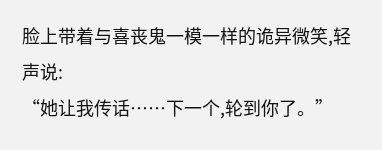脸上带着与喜丧鬼一模一样的诡异微笑,轻声说:
“她让我传话……下一个,轮到你了。”